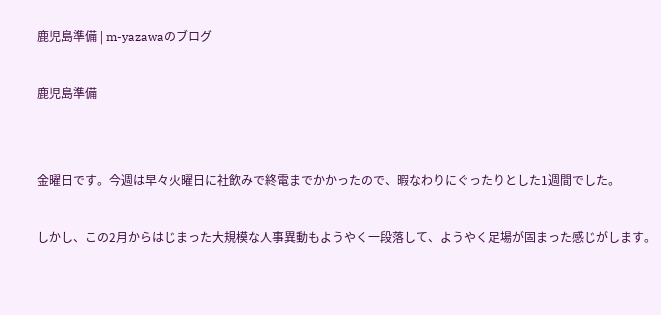鹿児島準備 | m-yazawaのブログ

鹿児島準備


金曜日です。今週は早々火曜日に社飲みで終電までかかったので、暇なわりにぐったりとした1週間でした。

しかし、この2月からはじまった大規模な人事異動もようやく一段落して、ようやく足場が固まった感じがします。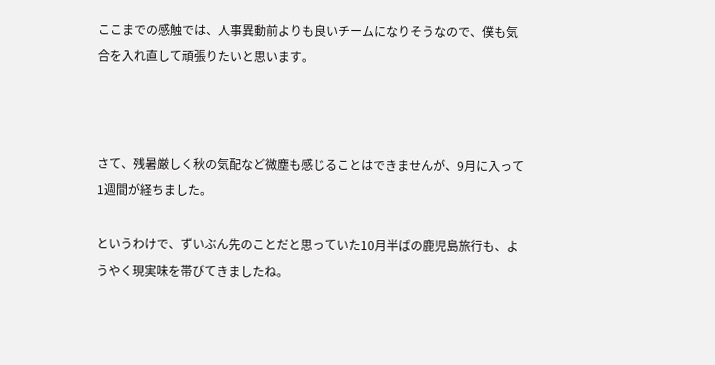ここまでの感触では、人事異動前よりも良いチームになりそうなので、僕も気合を入れ直して頑張りたいと思います。



さて、残暑厳しく秋の気配など微塵も感じることはできませんが、9月に入って1週間が経ちました。

というわけで、ずいぶん先のことだと思っていた10月半ばの鹿児島旅行も、ようやく現実味を帯びてきましたね。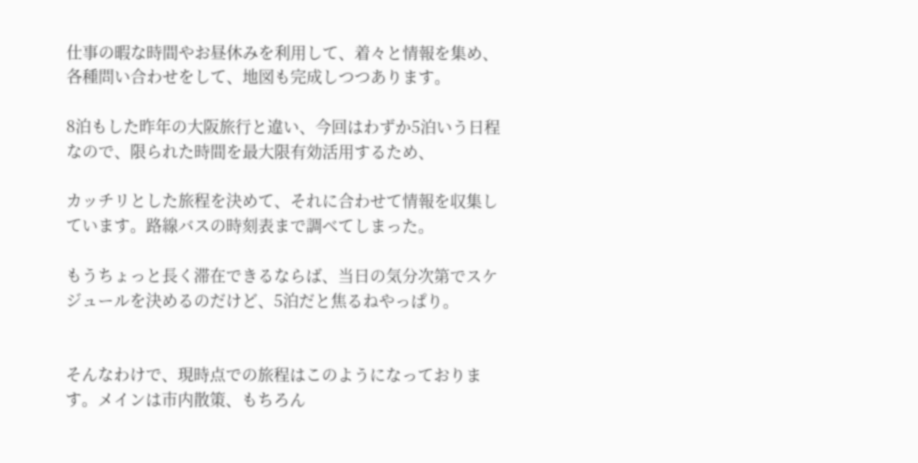仕事の暇な時間やお昼休みを利用して、着々と情報を集め、各種問い合わせをして、地図も完成しつつあります。

8泊もした昨年の大阪旅行と違い、今回はわずか5泊いう日程なので、限られた時間を最大限有効活用するため、

カッチリとした旅程を決めて、それに合わせて情報を収集しています。路線バスの時刻表まで調べてしまった。

もうちょっと長く滞在できるならば、当日の気分次第でスケジュールを決めるのだけど、5泊だと焦るねやっぱり。


そんなわけで、現時点での旅程はこのようになっております。メインは市内散策、もちろん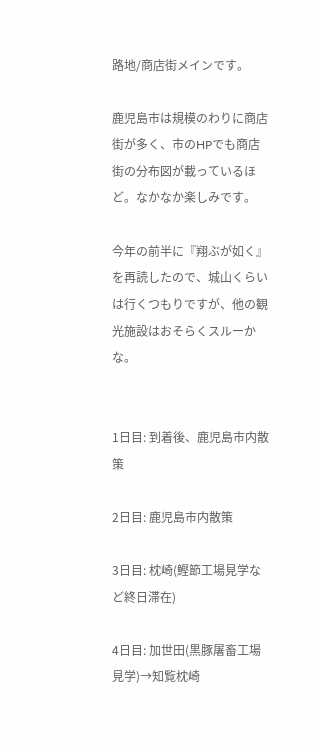路地/商店街メインです。

鹿児島市は規模のわりに商店街が多く、市のHPでも商店街の分布図が載っているほど。なかなか楽しみです。

今年の前半に『翔ぶが如く』を再読したので、城山くらいは行くつもりですが、他の観光施設はおそらくスルーかな。


1日目: 到着後、鹿児島市内散策

2日目: 鹿児島市内散策

3日目: 枕崎(鰹節工場見学など終日滞在)

4日目: 加世田(黒豚屠畜工場見学)→知覧枕崎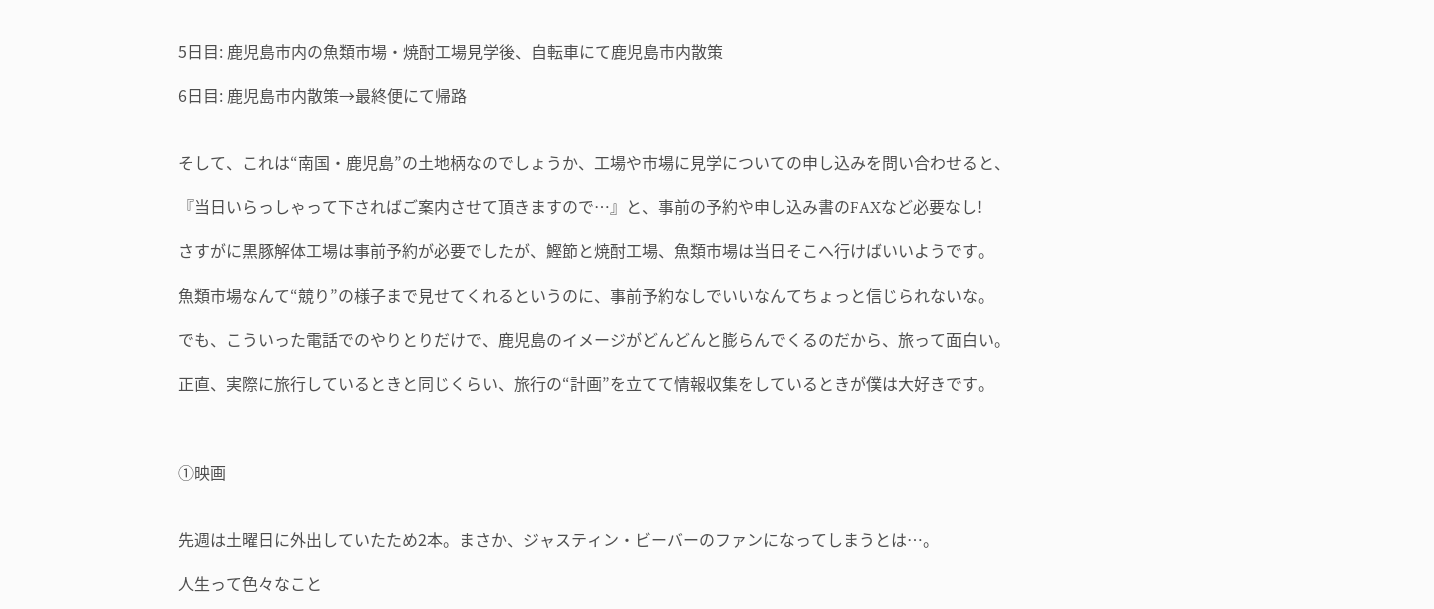5日目: 鹿児島市内の魚類市場・焼酎工場見学後、自転車にて鹿児島市内散策

6日目: 鹿児島市内散策→最終便にて帰路


そして、これは“南国・鹿児島”の土地柄なのでしょうか、工場や市場に見学についての申し込みを問い合わせると、

『当日いらっしゃって下さればご案内させて頂きますので…』と、事前の予約や申し込み書のFAXなど必要なし!

さすがに黒豚解体工場は事前予約が必要でしたが、鰹節と焼酎工場、魚類市場は当日そこへ行けばいいようです。

魚類市場なんて“競り”の様子まで見せてくれるというのに、事前予約なしでいいなんてちょっと信じられないな。

でも、こういった電話でのやりとりだけで、鹿児島のイメージがどんどんと膨らんでくるのだから、旅って面白い。

正直、実際に旅行しているときと同じくらい、旅行の“計画”を立てて情報収集をしているときが僕は大好きです。



①映画


先週は土曜日に外出していたため2本。まさか、ジャスティン・ビーバーのファンになってしまうとは…。

人生って色々なこと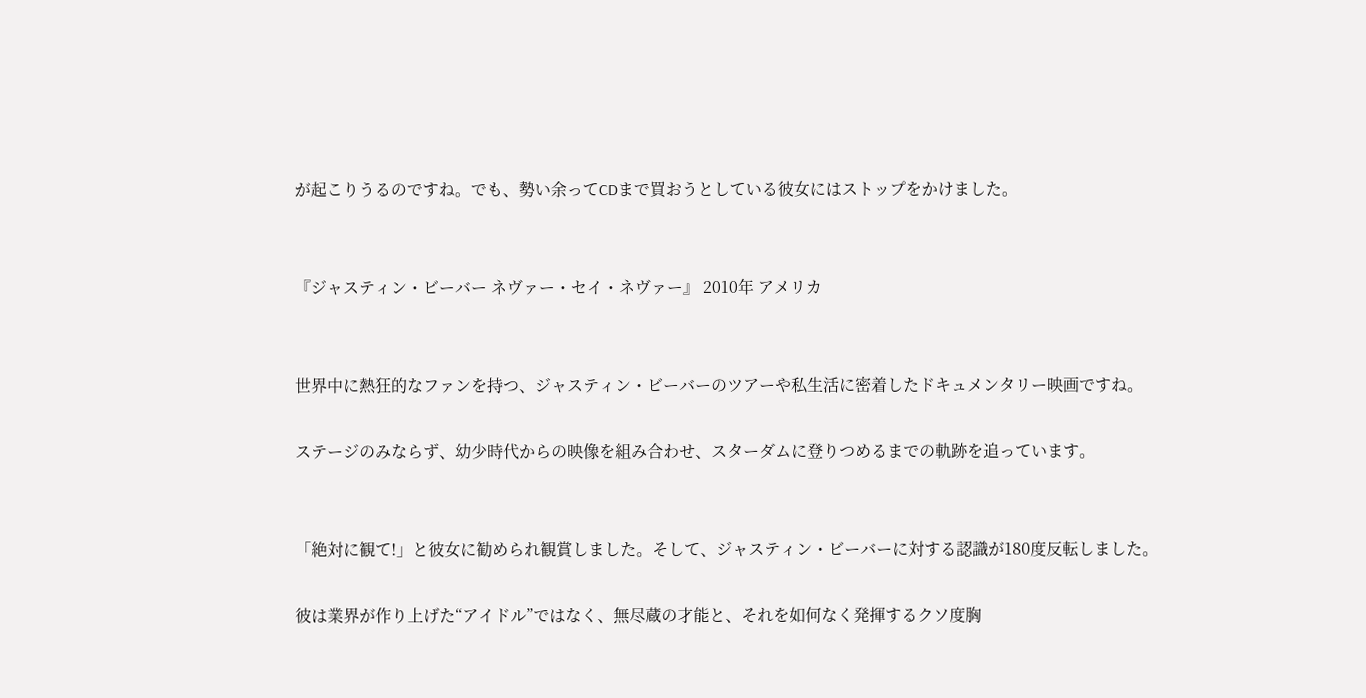が起こりうるのですね。でも、勢い余ってCDまで買おうとしている彼女にはストップをかけました。


『ジャスティン・ビーバー ネヴァー・セイ・ネヴァー』 2010年 アメリカ


世界中に熱狂的なファンを持つ、ジャスティン・ビーバーのツアーや私生活に密着したドキュメンタリー映画ですね。

ステージのみならず、幼少時代からの映像を組み合わせ、スターダムに登りつめるまでの軌跡を追っています。


「絶対に観て!」と彼女に勧められ観賞しました。そして、ジャスティン・ビーバーに対する認識が180度反転しました。

彼は業界が作り上げた“アイドル”ではなく、無尽蔵の才能と、それを如何なく発揮するクソ度胸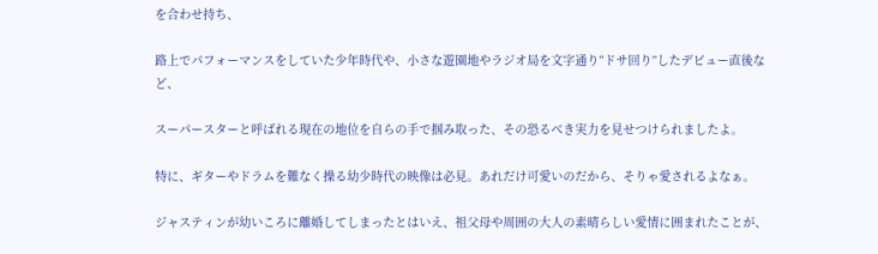を合わせ持ち、

路上でパフォーマンスをしていた少年時代や、小さな遊園地やラジオ局を文字通り“ドサ回り”したデビュー直後など、

スーパースターと呼ばれる現在の地位を自らの手で掴み取った、その恐るべき実力を見せつけられましたよ。

特に、ギターやドラムを難なく操る幼少時代の映像は必見。あれだけ可愛いのだから、そりゃ愛されるよなぁ。

ジャスティンが幼いころに離婚してしまったとはいえ、祖父母や周囲の大人の素晴らしい愛情に囲まれたことが、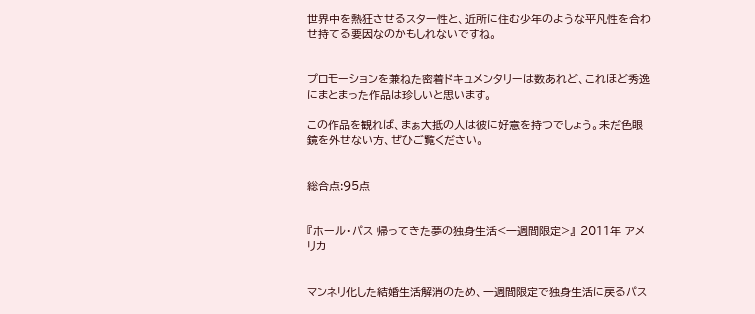世界中を熱狂させるスター性と、近所に住む少年のような平凡性を合わせ持てる要因なのかもしれないですね。


プロモーションを兼ねた密着ドキュメンタリーは数あれど、これほど秀逸にまとまった作品は珍しいと思います。

この作品を観れば、まぁ大抵の人は彼に好意を持つでしょう。未だ色眼鏡を外せない方、ぜひご覧ください。


総合点:95点


『ホール・パス 帰ってきた夢の独身生活<一週間限定>』 2011年 アメリカ


マンネリ化した結婚生活解消のため、一週間限定で独身生活に戻るパス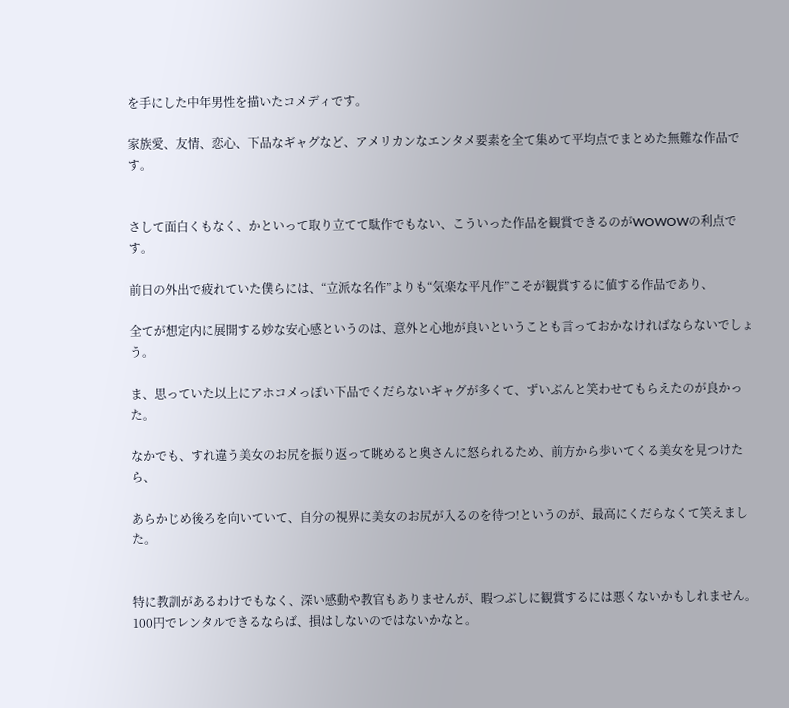を手にした中年男性を描いたコメディです。

家族愛、友情、恋心、下品なギャグなど、アメリカンなエンタメ要素を全て集めて平均点でまとめた無難な作品です。


さして面白くもなく、かといって取り立てて駄作でもない、こういった作品を観賞できるのがWOWOWの利点です。

前日の外出で疲れていた僕らには、“立派な名作”よりも“気楽な平凡作”こそが観賞するに値する作品であり、

全てが想定内に展開する妙な安心感というのは、意外と心地が良いということも言っておかなければならないでしょう。

ま、思っていた以上にアホコメっぽい下品でくだらないギャグが多くて、ずいぶんと笑わせてもらえたのが良かった。

なかでも、すれ違う美女のお尻を振り返って眺めると奥さんに怒られるため、前方から歩いてくる美女を見つけたら、

あらかじめ後ろを向いていて、自分の視界に美女のお尻が入るのを待つ!というのが、最高にくだらなくて笑えました。


特に教訓があるわけでもなく、深い感動や教官もありませんが、暇つぶしに観賞するには悪くないかもしれません。
100円でレンタルできるならば、損はしないのではないかなと。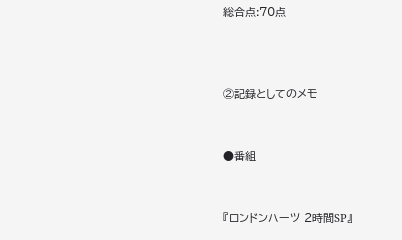総合点:70点



②記録としてのメモ


●番組


『ロンドンハーツ 2時間SP』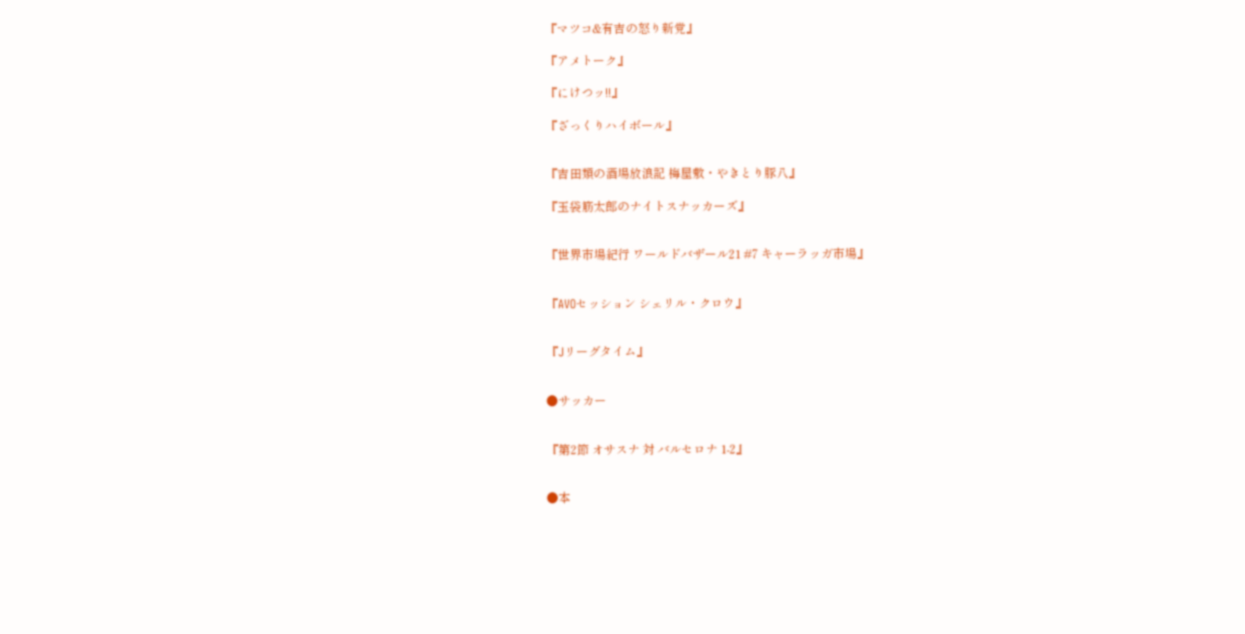『マツコ&有吉の怒り新党』

『アメトーク』

『にけつッ!!』

『ざっくりハイボール』


『吉田類の酒場放浪記 梅屋敷・やきとり豚八』

『玉袋筋太郎のナイトスナッカーズ』


『世界市場紀行 ワールドバザール21 #7 キャーラッガ市場』


『AVOセッション シェリル・クロウ』


『Jリーグタイム』


●サッカー


『第2節 オサスナ 対 バルセロナ 1-2』


●本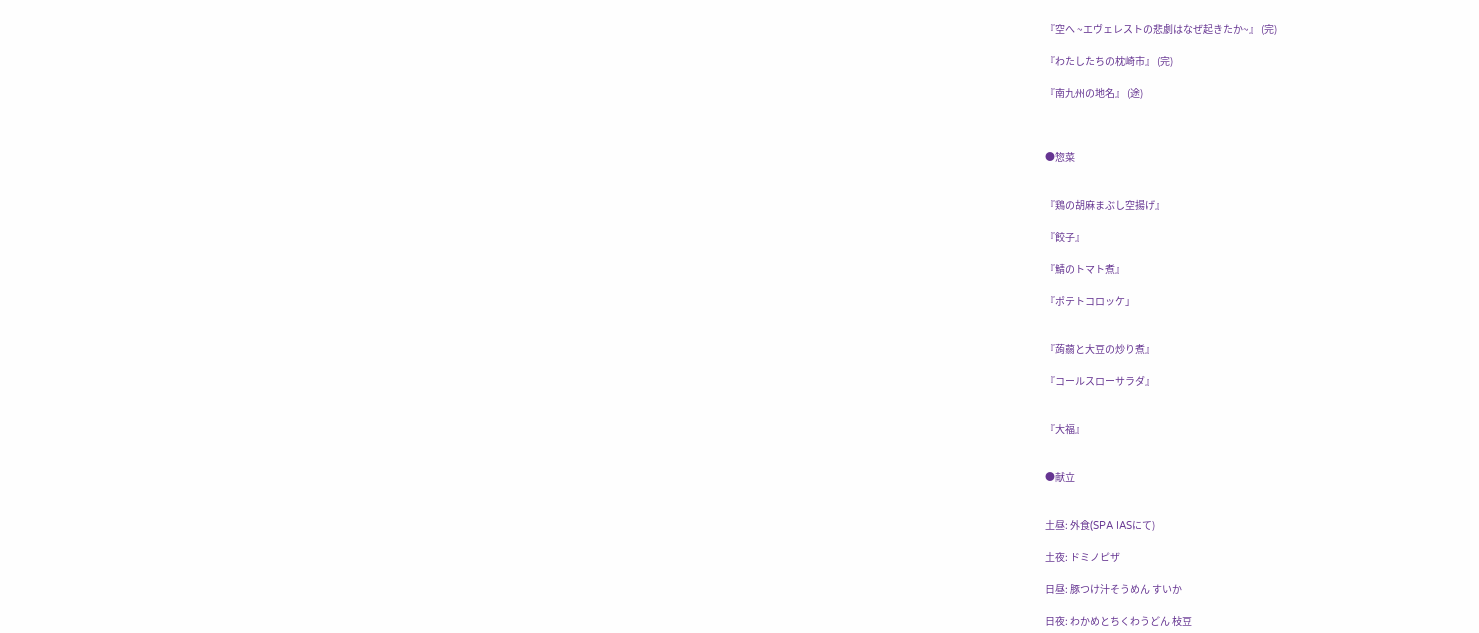『空へ ~エヴェレストの悲劇はなぜ起きたか~』 (完)

『わたしたちの枕崎市』 (完)

『南九州の地名』 (途)



●惣菜


『鶏の胡麻まぶし空揚げ』

『餃子』

『鯖のトマト煮』

『ポテトコロッケ」


『蒟蒻と大豆の炒り煮』

『コールスローサラダ』


『大福』


●献立


土昼: 外食(SPA IASにて)

土夜: ドミノピザ

日昼: 豚つけ汁そうめん すいか

日夜: わかめとちくわうどん 枝豆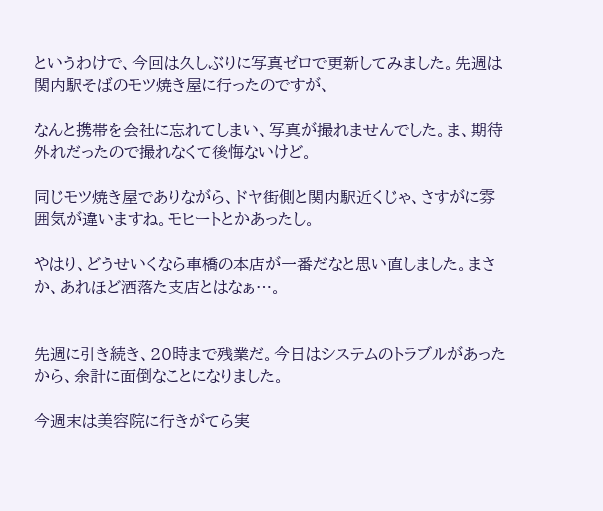というわけで、今回は久しぶりに写真ゼロで更新してみました。先週は関内駅そばのモツ焼き屋に行ったのですが、

なんと携帯を会社に忘れてしまい、写真が撮れませんでした。ま、期待外れだったので撮れなくて後悔ないけど。

同じモツ焼き屋でありながら、ドヤ街側と関内駅近くじゃ、さすがに雰囲気が違いますね。モヒートとかあったし。

やはり、どうせいくなら車橋の本店が一番だなと思い直しました。まさか、あれほど洒落た支店とはなぁ…。


先週に引き続き、20時まで残業だ。今日はシステムのトラブルがあったから、余計に面倒なことになりました。

今週末は美容院に行きがてら実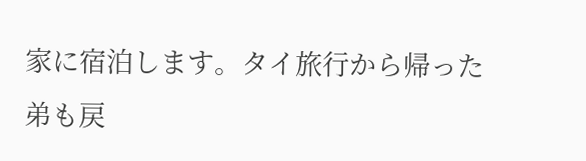家に宿泊します。タイ旅行から帰った弟も戻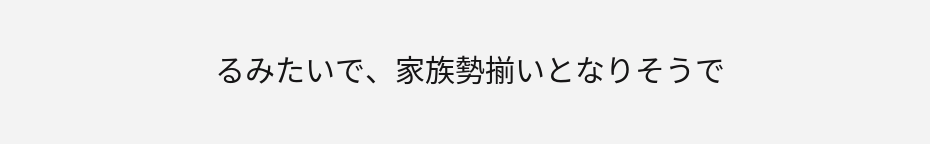るみたいで、家族勢揃いとなりそうで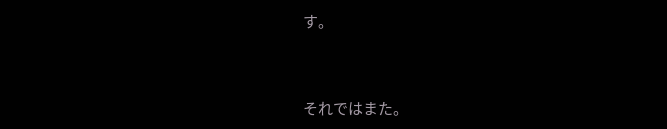す。


それではまた。